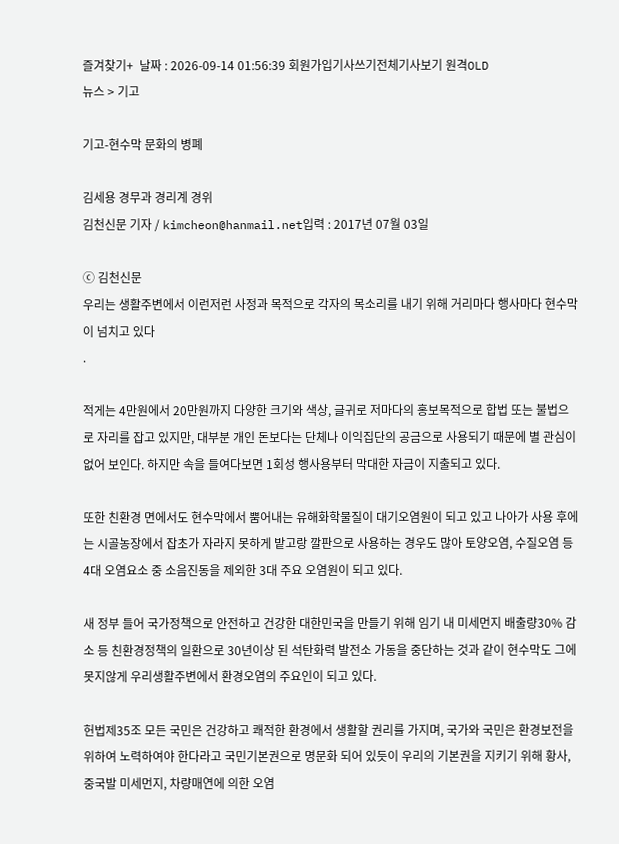즐겨찾기+  날짜 : 2026-09-14 01:56:39 회원가입기사쓰기전체기사보기 원격OLD
뉴스 > 기고

기고-현수막 문화의 병폐

김세용 경무과 경리계 경위
김천신문 기자 / kimcheon@hanmail.net입력 : 2017년 07월 03일

ⓒ 김천신문
우리는 생활주변에서 이런저런 사정과 목적으로 각자의 목소리를 내기 위해 거리마다 행사마다 현수막이 넘치고 있다
.

적게는 4만원에서 20만원까지 다양한 크기와 색상, 글귀로 저마다의 홍보목적으로 합법 또는 불법으로 자리를 잡고 있지만, 대부분 개인 돈보다는 단체나 이익집단의 공금으로 사용되기 때문에 별 관심이 없어 보인다. 하지만 속을 들여다보면 1회성 행사용부터 막대한 자금이 지출되고 있다.

또한 친환경 면에서도 현수막에서 뿜어내는 유해화학물질이 대기오염원이 되고 있고 나아가 사용 후에는 시골농장에서 잡초가 자라지 못하게 밭고랑 깔판으로 사용하는 경우도 많아 토양오염, 수질오염 등 4대 오염요소 중 소음진동을 제외한 3대 주요 오염원이 되고 있다.

새 정부 들어 국가정책으로 안전하고 건강한 대한민국을 만들기 위해 임기 내 미세먼지 배출량30% 감소 등 친환경정책의 일환으로 30년이상 된 석탄화력 발전소 가동을 중단하는 것과 같이 현수막도 그에 못지않게 우리생활주변에서 환경오염의 주요인이 되고 있다.

헌법제35조 모든 국민은 건강하고 쾌적한 환경에서 생활할 권리를 가지며, 국가와 국민은 환경보전을 위하여 노력하여야 한다라고 국민기본권으로 명문화 되어 있듯이 우리의 기본권을 지키기 위해 황사, 중국발 미세먼지, 차량매연에 의한 오염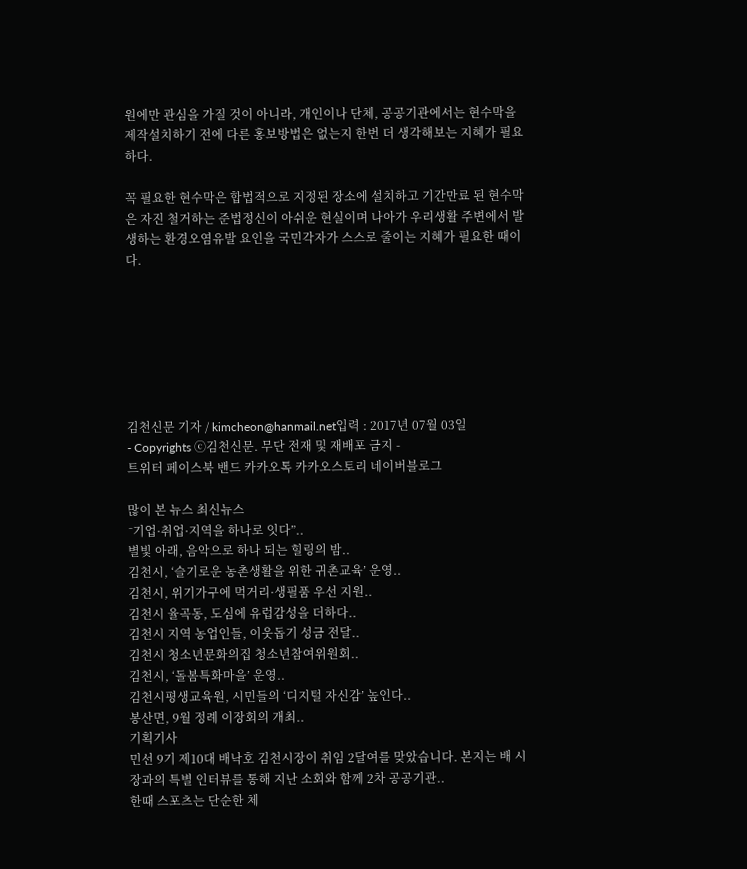원에만 관심을 가질 것이 아니라, 개인이나 단체, 공공기관에서는 현수막을 제작설치하기 전에 다른 홍보방법은 없는지 한번 더 생각해보는 지혜가 필요하다.

꼭 필요한 현수막은 합법적으로 지정된 장소에 설치하고 기간만료 된 현수막은 자진 철거하는 준법정신이 아쉬운 현실이며 나아가 우리생활 주변에서 발생하는 환경오염유발 요인을 국민각자가 스스로 줄이는 지혜가 필요한 때이다.







김천신문 기자 / kimcheon@hanmail.net입력 : 2017년 07월 03일
- Copyrights ⓒ김천신문. 무단 전재 및 재배포 금지 -
트위터 페이스북 밴드 카카오톡 카카오스토리 네이버블로그

많이 본 뉴스 최신뉴스
˝기업·취업·지역을 하나로 잇다”..
별빛 아래, 음악으로 하나 되는 힐링의 밤..
김천시, ‘슬기로운 농촌생활을 위한 귀촌교육’ 운영..
김천시, 위기가구에 먹거리·생필품 우선 지원..
김천시 율곡동, 도심에 유럽감성을 더하다..
김천시 지역 농업인들, 이웃돕기 성금 전달..
김천시 청소년문화의집 청소년참여위원회..
김천시, ‘돌봄특화마을’ 운영..
김천시평생교육원, 시민들의 ‘디지털 자신감’ 높인다..
봉산면, 9월 정례 이장회의 개최..
기획기사
민선 9기 제10대 배낙호 김천시장이 취임 2달여를 맞았습니다. 본지는 배 시장과의 특별 인터뷰를 통해 지난 소회와 함께 2차 공공기관..
한때 스포츠는 단순한 체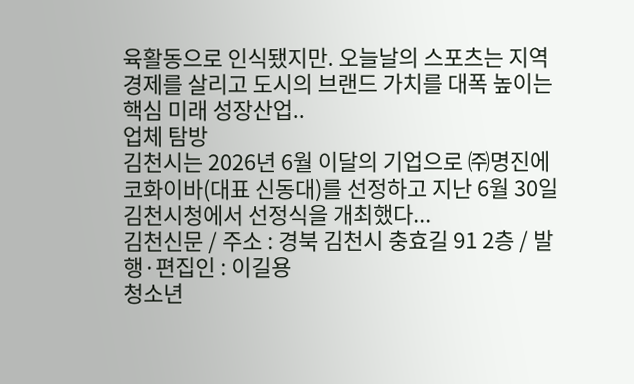육활동으로 인식됐지만. 오늘날의 스포츠는 지역경제를 살리고 도시의 브랜드 가치를 대폭 높이는 핵심 미래 성장산업..
업체 탐방
김천시는 2026년 6월 이달의 기업으로 ㈜명진에코화이바(대표 신동대)를 선정하고 지난 6월 30일 김천시청에서 선정식을 개최했다...
김천신문 / 주소 : 경북 김천시 충효길 91 2층 / 발행·편집인 : 이길용
청소년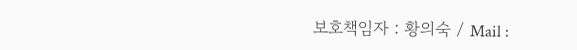보호책임자 : 황의숙 / Mail :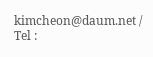kimcheon@daum.net / Tel :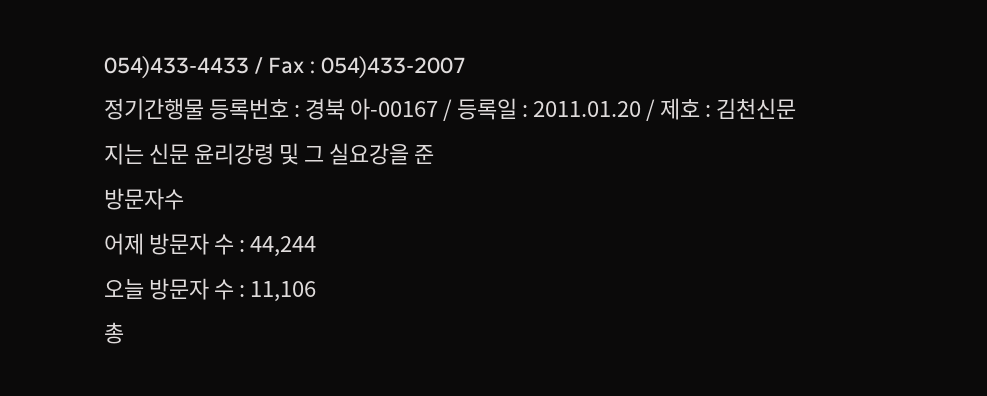054)433-4433 / Fax : 054)433-2007
정기간행물 등록번호 : 경북 아-00167 / 등록일 : 2011.01.20 / 제호 : 김천신문
지는 신문 윤리강령 및 그 실요강을 준
방문자수
어제 방문자 수 : 44,244
오늘 방문자 수 : 11,106
총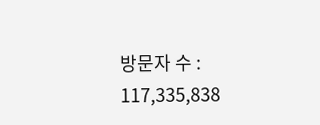방문자 수 : 117,335,838